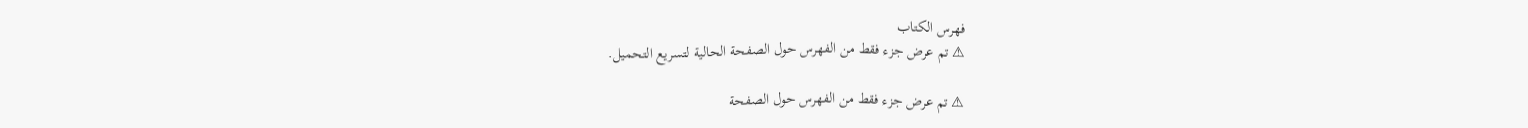فهرس الكتاب
⚠ تم عرض جزء فقط من الفهرس حول الصفحة الحالية لتسريع التحميل.

⚠ تم عرض جزء فقط من الفهرس حول الصفحة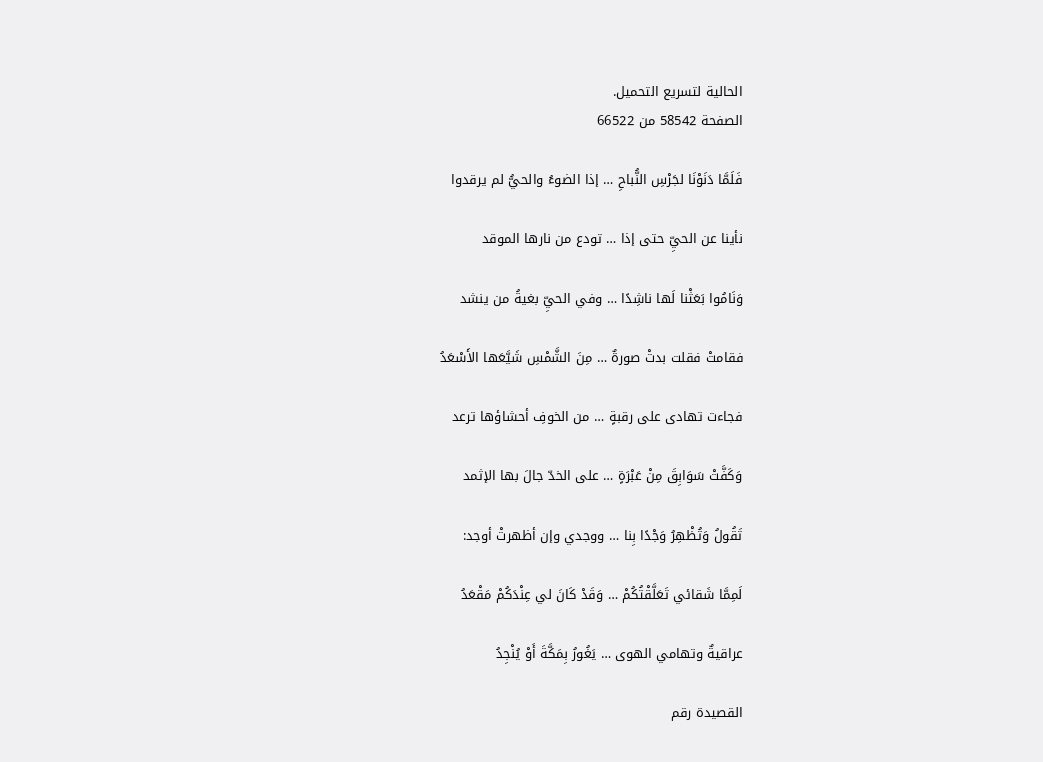الحالية لتسريع التحميل.
الصفحة 58542 من 66522

فَلَمَّا دَنَوْنَا لجَرْسِ النُّباحِ … إذا الضوءُ والحيُّ لم يرقدوا

نأينا عن الحيِّ حتى إذا … تودع من نارها الموقد

وَنَامُوا بَعَثْنا لَها ناشِدًا … وفي الحيِّ بغيةُ من ينشد

فقامتْ فقلت بدتْ صورةٌ … مِنَ الشَّمْسِ شَيَّعَها الأَسْعَدُ

فجاءت تهادى على رقبةٍ … من الخوفِ أحشاؤها ترعد

وَكَفَّتْ سَوَابِقَ مِنْ عَبْرَةٍ … على الخدّ جالَ بها الإثمد

تَقُولُ وَتُظْهِرُ وَجْدًا بِنا … ووجدي وإن أظهرتْ أوجد:

لَمِمَّا شَقائي تَعَلَّقْتُكُمْ … وَقَدْ كَانَ لي عِنْدَكُمْ مَقْعَدُ

عراقيةٌ وتهامي الهوى … يَغُورُ بِمَكَّةَ أَوْ يُنْجِدُ

القصيدة رقم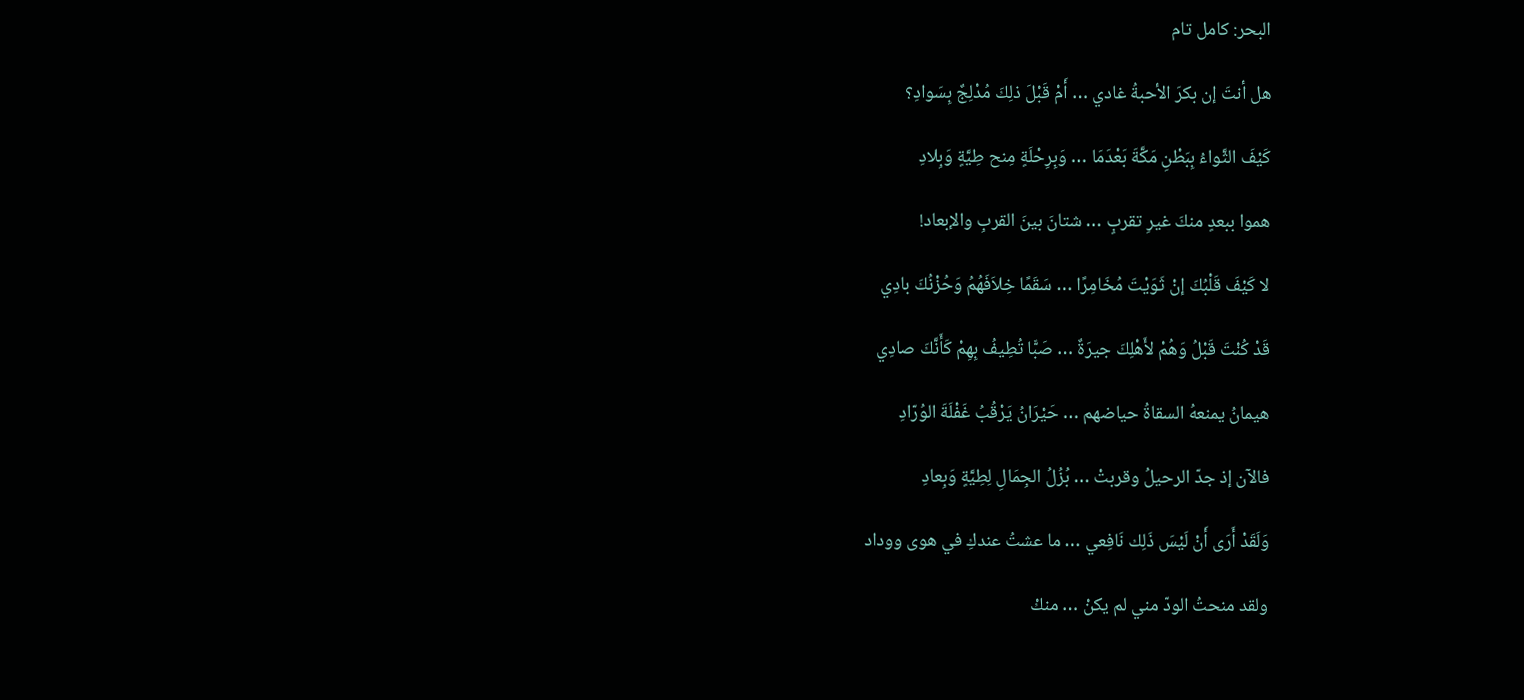البحر: كامل تام

هل أنتَ إن بكرَ الأحبةُ غادي … أَمْ قَبْلَ ذلِكَ مُدْلِجٌ بِسَوادِ؟

كَيْفَ الثَّواءُ بِبَطْنِ مَكَّةَ بَعْدَمَا … وَبِرِحْلَةٍ مِنح طِيَّةٍ وَبِلادِ

هموا ببعدٍ منكَ غيرِ تقربٍ … شتانَ بينَ القربِ والإبعاد!

لا كَيْفَ قَلْبُكَ إنْ ثَوَيْتَ مُخَامِرًا … سَقَمًا خِلاَفَهُمُ وَحُزْنُكَ بادِي

قَدْ كُنْتَ قَبْلُ وَهُمْ لأَهْلِكَ جيرَةٌ … صَبًّا تُطِيفُ بِهِمْ كَأَنَّكَ صادِي

هيمانُ يمنعهُ السقاةُ حياضهم … حَيْرَانُ يَرْقُبُ غَفْلَةَ الوُرّادِ

فالآن إذ جدّ الرحيلُ وقربتْ … بُزُلُ الجِمَالِ لِطِيَّةٍ وَبِعادِ

وَلَقَدْ أَرَى أَنْ لَيْسَ ذَلِك نَافِعي … ما عشتُ عندكِ في هوى ووداد

ولقد منحتُ الودّ مني لم يكنْ … منكْ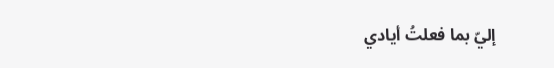إليّ بما فعلتُ أيادي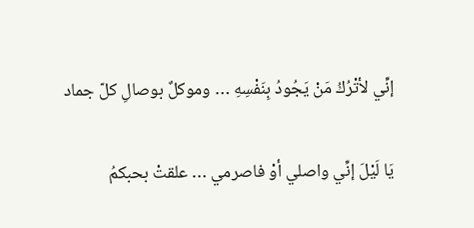إنِّي لأتْرُكُ مَنْ يَجُودُ بِنَفْسِهِ … وموكلٌ بوصالِ كلّ جماد

يَا لَيْلَ إنِّي واصلي أوْ فاصرمي … علقتْ بحبكمُ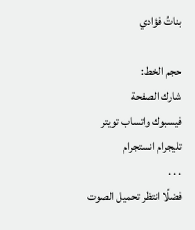بناتُ فؤادي

حجم الخط:
شارك الصفحة
فيسبوك واتساب تويتر تليجرام انستجرام
. . .
فضلًا انتظر تحميل الصوت